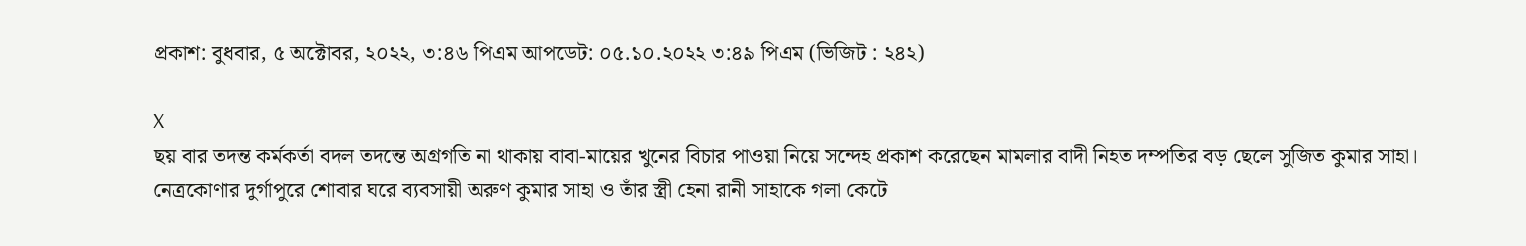প্রকাশ: বুধবার, ৫ অক্টোবর, ২০২২, ৩:৪৬ পিএম আপডেট: ০৫.১০.২০২২ ৩:৪৯ পিএম (ভিজিট : ২৪২)

X
ছয় বার তদন্ত কর্মকর্তা বদল তদন্তে অগ্রগতি না থাকায় বাবা-মায়ের খুনের বিচার পাওয়া নিয়ে সন্দেহ প্রকাশ করেছেন মামলার বাদী নিহত দম্পতির বড় ছেলে সুজিত কুমার সাহা। নেত্রকোণার দুর্গাপুরে শোবার ঘরে ব্যবসায়ী অরুণ কুমার সাহা ও তাঁর স্ত্রী হেনা রানী সাহাকে গলা কেটে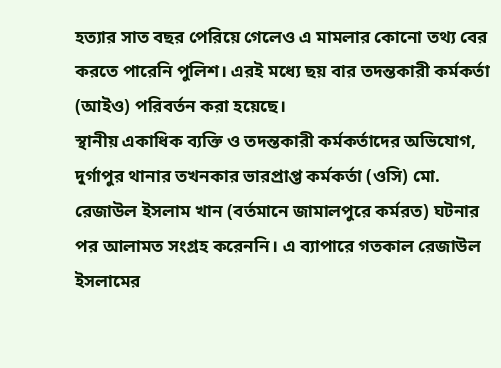হত্যার সাত বছর পেরিয়ে গেলেও এ মামলার কোনো তথ্য বের করতে পারেনি পুলিশ। এরই মধ্যে ছয় বার তদন্তকারী কর্মকর্তা (আইও) পরিবর্তন করা হয়েছে।
স্থানীয় একাধিক ব্যক্তি ও তদন্তকারী কর্মকর্তাদের অভিযোগ, দুর্গাপুর থানার তখনকার ভারপ্রাপ্ত কর্মকর্তা (ওসি) মো. রেজাউল ইসলাম খান (বর্তমানে জামালপুরে কর্মরত) ঘটনার পর আলামত সংগ্রহ করেননি। এ ব্যাপারে গতকাল রেজাউল ইসলামের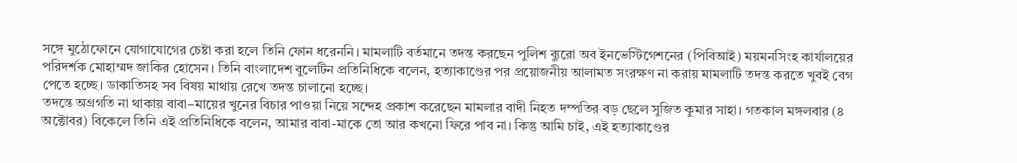সঙ্গে মুঠোফোনে যোগাযোগের চেষ্টা করা হলে তিনি ফোন ধরেননি। মামলাটি বর্তমানে তদন্ত করছেন পুলিশ ব্যুরো অব ইনভেস্টিগেশনের (পিবিআই) ময়মনসিংহ কার্যালয়ের পরিদর্শক মোহাম্মদ জাকির হোসেন। তিনি বাংলাদেশ বুলেটিন প্রতিনিধিকে বলেন, হত্যাকাণ্ডের পর প্রয়োজনীয় আলামত সংরক্ষণ না করায় মামলাটি তদন্ত করতে খুবই বেগ পেতে হচ্ছে। ডাকাতিসহ সব বিষয় মাথায় রেখে তদন্ত চালানো হচ্ছে।
তদন্তে অগ্রগতি না থাকায় বাবা–মায়ের খুনের বিচার পাওয়া নিয়ে সন্দেহ প্রকাশ করেছেন মামলার বাদী নিহত দম্পতির বড় ছেলে সুজিত কুমার সাহা। গতকাল মঙ্গলবার (৪ অক্টোবর) বিকেলে তিনি এই প্রতিনিধিকে বলেন, আমার বাবা-মাকে তো আর কখনো ফিরে পাব না। কিন্তু আমি চাই, এই হত্যাকাণ্ডের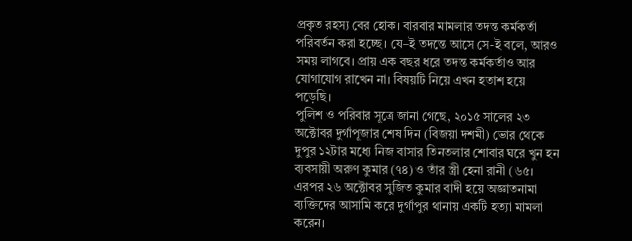প্রকৃত রহস্য বের হোক। বারবার মামলার তদন্ত কর্মকর্তা পরিবর্তন করা হচ্ছে। যে–ই তদন্তে আসে সে-ই বলে, আরও সময় লাগবে। প্রায় এক বছর ধরে তদন্ত কর্মকর্তাও আর যোগাযোগ রাখেন না। বিষয়টি নিয়ে এখন হতাশ হয়ে পড়েছি।
পুলিশ ও পরিবার সূত্রে জানা গেছে, ২০১৫ সালের ২৩ অক্টোবর দুর্গাপূজার শেষ দিন (বিজয়া দশমী) ভোর থেকে দুপুর ১২টার মধ্যে নিজ বাসার তিনতলার শোবার ঘরে খুন হন ব্যবসায়ী অরুণ কুমার (৭৪) ও তাঁর স্ত্রী হেনা রানী (৬৫। এরপর ২৬ অক্টোবর সুজিত কুমার বাদী হয়ে অজ্ঞাতনামা ব্যক্তিদের আসামি করে দুর্গাপুর থানায় একটি হত্যা মামলা করেন।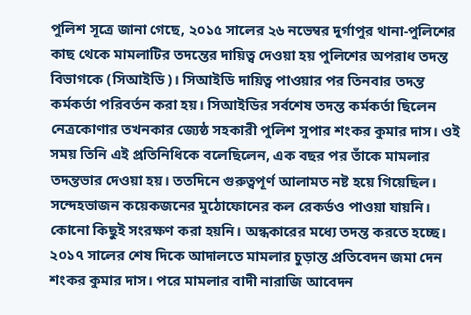পুলিশ সূত্রে জানা গেছে, ২০১৫ সালের ২৬ নভেম্বর দুর্গাপুর থানা-পুলিশের কাছ থেকে মামলাটির তদন্তের দায়িত্ব দেওয়া হয় পুলিশের অপরাধ তদন্ত বিভাগকে (সিআইডি)। সিআইডি দায়িত্ব পাওয়ার পর তিনবার তদন্ত কর্মকর্তা পরিবর্তন করা হয়। সিআইডির সর্বশেষ তদন্ত কর্মকর্তা ছিলেন নেত্রকোণার তখনকার জ্যেষ্ঠ সহকারী পুলিশ সুপার শংকর কুমার দাস। ওই সময় তিনি এই প্রতিনিধিকে বলেছিলেন, এক বছর পর তাঁকে মামলার তদন্তভার দেওয়া হয়। ততদিনে গুরুত্বপূর্ণ আলামত নষ্ট হয়ে গিয়েছিল। সন্দেহভাজন কয়েকজনের মুঠোফোনের কল রেকর্ডও পাওয়া যায়নি। কোনো কিছুই সংরক্ষণ করা হয়নি। অন্ধকারের মধ্যে তদন্ত করতে হচ্ছে।
২০১৭ সালের শেষ দিকে আদালতে মামলার চুড়ান্ত প্রতিবেদন জমা দেন শংকর কুমার দাস। পরে মামলার বাদী নারাজি আবেদন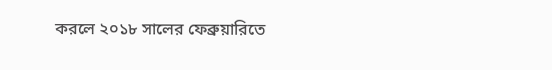করলে ২০১৮ সালের ফেব্রুয়ারিতে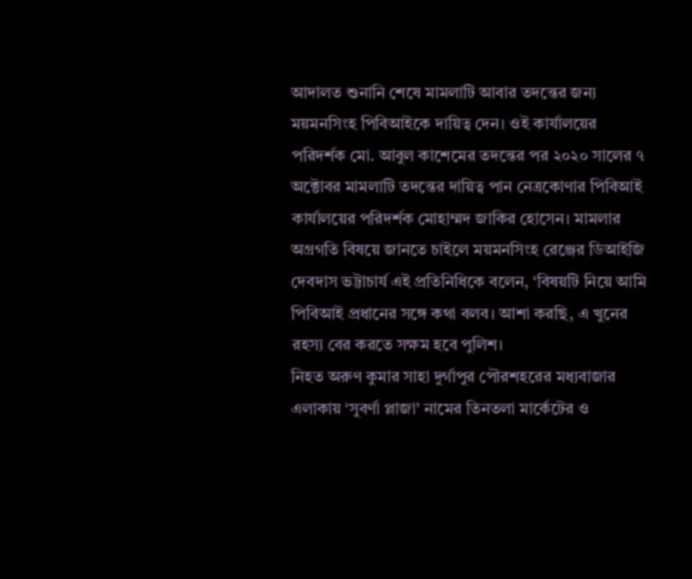আদালত শুনানি শেষে মামলাটি আবার তদন্তের জন্য ময়মনসিংহ পিবিআইকে দায়িত্ব দেন। ওই কার্যালয়ের পরিদর্শক মো. আবুল কাশেমের তদন্তের পর ২০২০ সালের ৭ অক্টোবর মামলাটি তদন্তের দায়িত্ব পান নেত্রকোণার পিবিআই কার্যালয়ের পরিদর্শক মোহাম্মদ জাকির হোসেন। মামলার অগ্রগতি বিষয়ে জানতে চাইলে ময়মনসিংহ রেঞ্জের ডিআইজি দেবদাস ভট্টাচার্য এই প্রতিনিধিকে বলেন, ‘বিষয়টি নিয়ে আমি পিবিআই প্রধানের সঙ্গে কথা বলব। আশা করছি, এ খুনের রহস্য বের করতে সক্ষম হবে পুলিশ।
নিহত অরুণ কুমার সাহা দুর্গাপুর পৌরশহরের মধ্যবাজার এলাকায় ‘সুবর্ণা প্লাজা’ নামের তিনতলা মার্কেটের ও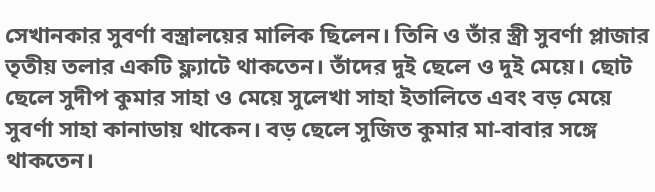সেখানকার সুবর্ণা বস্ত্রালয়ের মালিক ছিলেন। তিনি ও তাঁর স্ত্রী সুবর্ণা প্লাজার তৃতীয় তলার একটি ফ্ল্যাটে থাকতেন। তাঁদের দুই ছেলে ও দুই মেয়ে। ছোট ছেলে সুদীপ কুমার সাহা ও মেয়ে সুলেখা সাহা ইতালিতে এবং বড় মেয়ে সুবর্ণা সাহা কানাডায় থাকেন। বড় ছেলে সুজিত কুমার মা-বাবার সঙ্গে থাকতেন।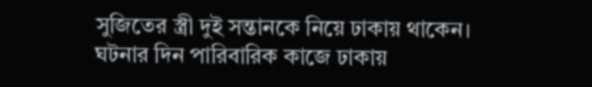সুজিতের স্ত্রী দুই সন্তানকে নিয়ে ঢাকায় থাকেন। ঘটনার দিন পারিবারিক কাজে ঢাকায়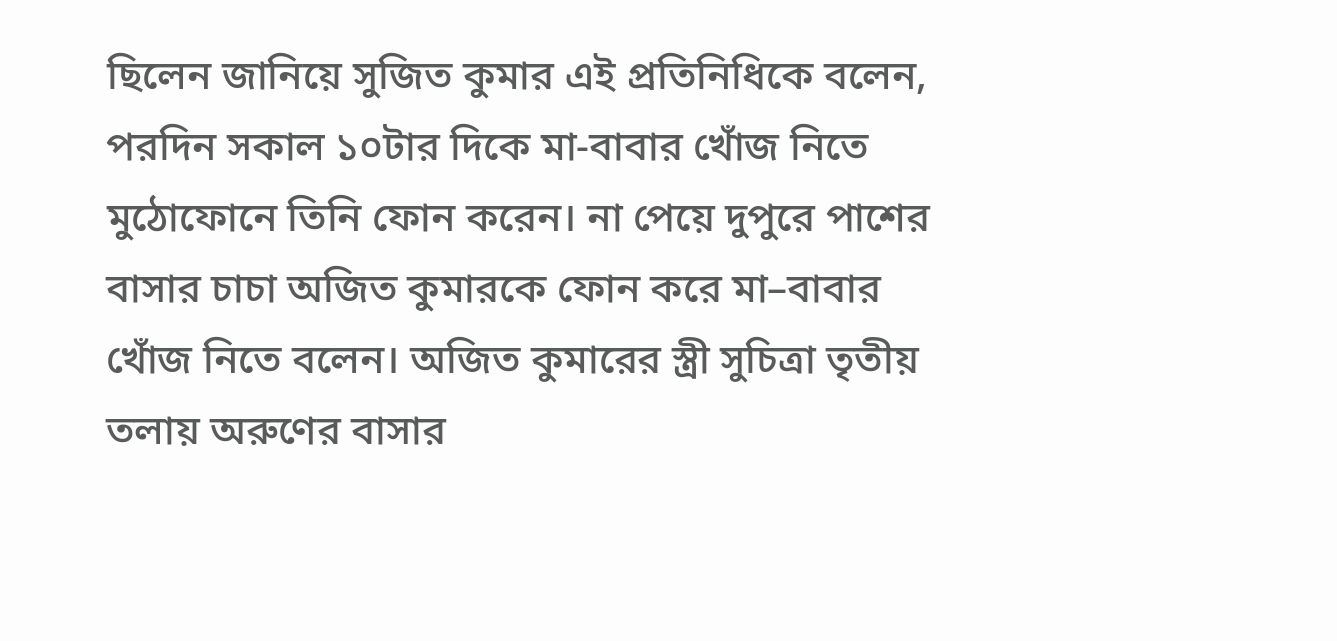ছিলেন জানিয়ে সুজিত কুমার এই প্রতিনিধিকে বলেন, পরদিন সকাল ১০টার দিকে মা-বাবার খোঁজ নিতে মুঠোফোনে তিনি ফোন করেন। না পেয়ে দুপুরে পাশের বাসার চাচা অজিত কুমারকে ফোন করে মা–বাবার খোঁজ নিতে বলেন। অজিত কুমারের স্ত্রী সুচিত্রা তৃতীয় তলায় অরুণের বাসার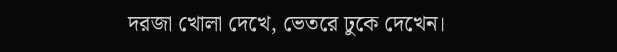দরজা খোলা দেখে, ভেতরে ঢুকে দেখেন।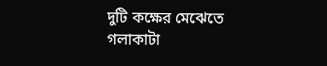দুটি কক্ষের মেঝেতে গলাকাটা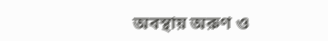অবস্থায় অরুণ ও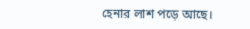হেনার লাশ পড়ে আছে।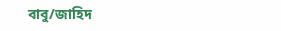বাবু/জাহিদ